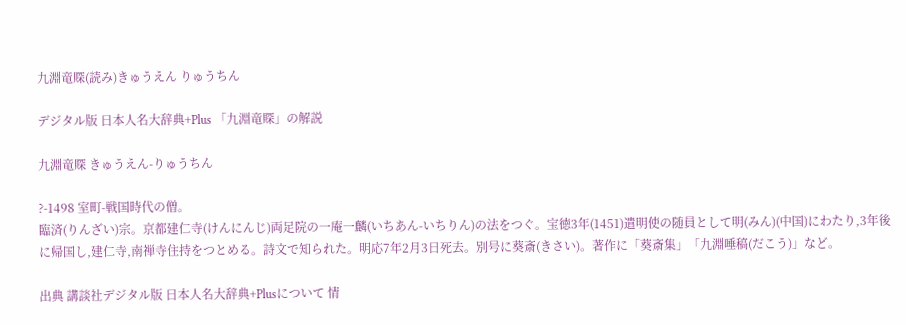九淵竜賝(読み)きゅうえん りゅうちん

デジタル版 日本人名大辞典+Plus 「九淵竜賝」の解説

九淵竜賝 きゅうえん-りゅうちん

?-1498 室町-戦国時代の僧。
臨済(りんざい)宗。京都建仁寺(けんにんじ)両足院の一庵一麟(いちあん-いちりん)の法をつぐ。宝徳3年(1451)遣明使の随員として明(みん)(中国)にわたり,3年後に帰国し,建仁寺,南禅寺住持をつとめる。詩文で知られた。明応7年2月3日死去。別号に葵斎(きさい)。著作に「葵斎集」「九淵唾稿(だこう)」など。

出典 講談社デジタル版 日本人名大辞典+Plusについて 情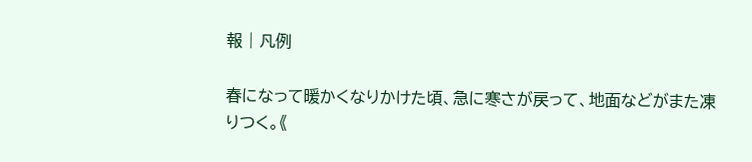報 | 凡例

春になって暖かくなりかけた頃、急に寒さが戻って、地面などがまた凍りつく。《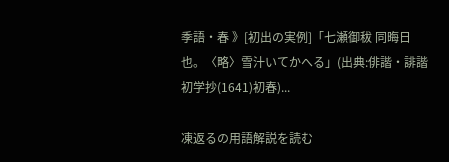季語・春 》[初出の実例]「七瀬御秡 同晦日也。〈略〉雪汁いてかへる」(出典:俳諧・誹諧初学抄(1641)初春)...

凍返るの用語解説を読む